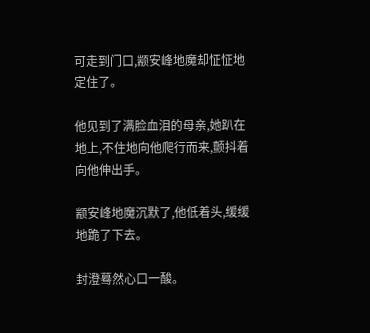可走到门口,颛安峰地魔却怔怔地定住了。

他见到了满脸血泪的母亲,她趴在地上,不住地向他爬行而来,颤抖着向他伸出手。

颛安峰地魔沉默了,他低着头,缓缓地跪了下去。

封澄蓦然心口一酸。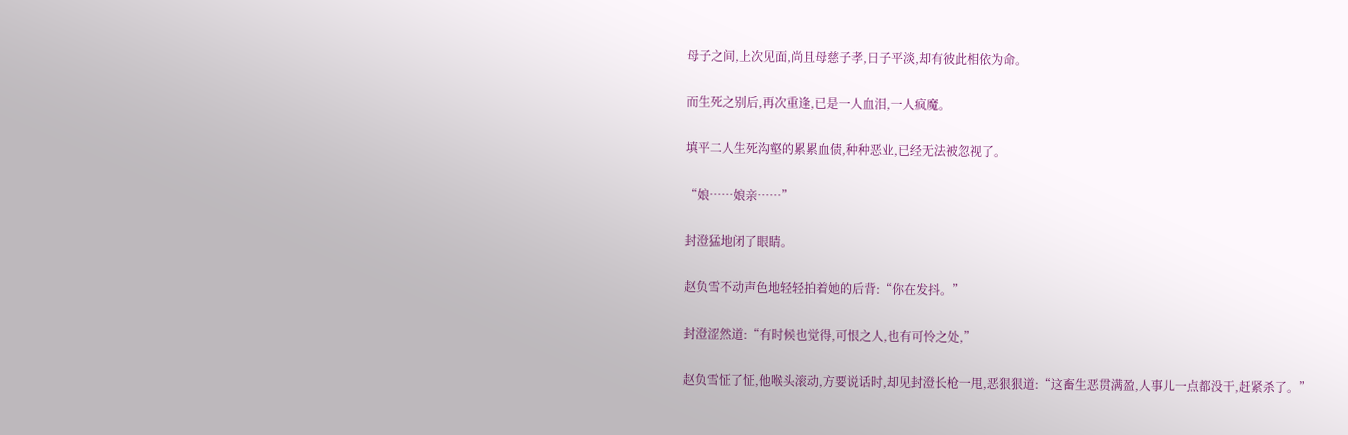母子之间,上次见面,尚且母慈子孝,日子平淡,却有彼此相依为命。

而生死之别后,再次重逢,已是一人血泪,一人疯魔。

填平二人生死沟壑的累累血债,种种恶业,已经无法被忽视了。

“娘……娘亲……”

封澄猛地闭了眼睛。

赵负雪不动声色地轻轻拍着她的后背:“你在发抖。”

封澄涩然道:“有时候也觉得,可恨之人,也有可怜之处,”

赵负雪怔了怔,他喉头滚动,方要说话时,却见封澄长枪一甩,恶狠狠道:“这畜生恶贯满盈,人事儿一点都没干,赶紧杀了。”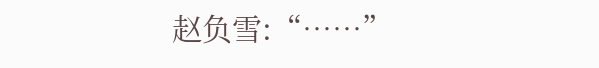赵负雪:“……”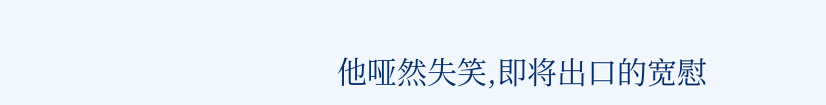他哑然失笑,即将出口的宽慰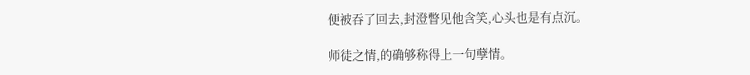便被吞了回去,封澄瞥见他含笑,心头也是有点沉。

师徒之情,的确够称得上一句孽情。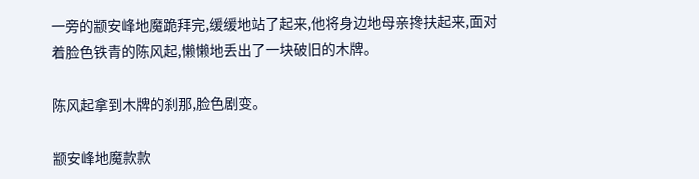一旁的颛安峰地魔跪拜完,缓缓地站了起来,他将身边地母亲搀扶起来,面对着脸色铁青的陈风起,懒懒地丢出了一块破旧的木牌。

陈风起拿到木牌的刹那,脸色剧变。

颛安峰地魔款款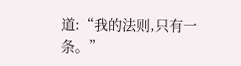道:“我的法则,只有一条。”